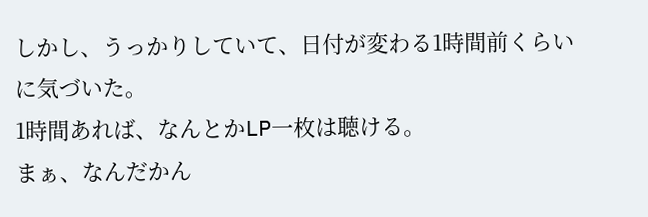しかし、うっかりしていて、日付が変わる1時間前くらいに気づいた。
1時間あれば、なんとかLP一枚は聴ける。
まぁ、なんだかん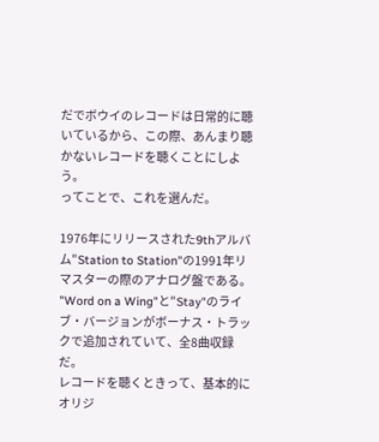だでボウイのレコードは日常的に聴いているから、この際、あんまり聴かないレコードを聴くことにしよう。
ってことで、これを選んだ。

1976年にリリースされた9thアルバム"Station to Station"の1991年リマスターの際のアナログ盤である。
"Word on a Wing"と"Stay"のライブ・バージョンがボーナス・トラックで追加されていて、全8曲収録だ。
レコードを聴くときって、基本的にオリジ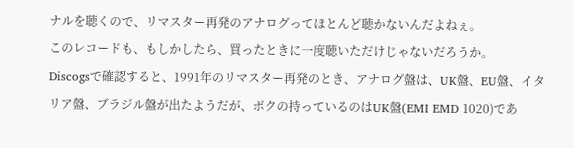ナルを聴くので、リマスター再発のアナログってほとんど聴かないんだよねぇ。
このレコードも、もしかしたら、買ったときに一度聴いただけじゃないだろうか。
Discogsで確認すると、1991年のリマスター再発のとき、アナログ盤は、UK盤、EU盤、イタリア盤、ブラジル盤が出たようだが、ボクの持っているのはUK盤(EMI EMD 1020)であ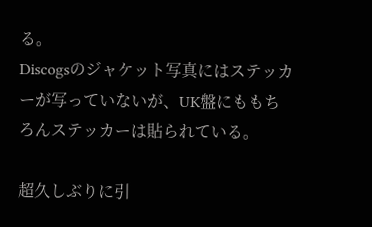る。
Discogsのジャケット写真にはステッカーが写っていないが、UK盤にももちろんステッカーは貼られている。

超久しぶりに引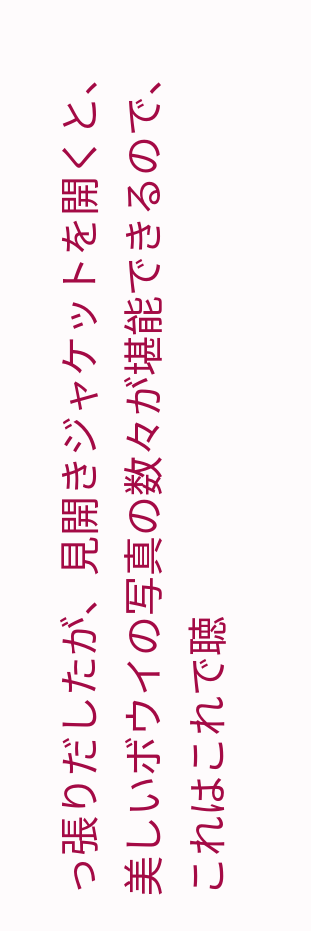っ張りだしたが、見開きジャケットを開くと、美しいボウイの写真の数々が堪能できるので、これはこれで聴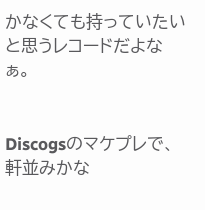かなくても持っていたいと思うレコードだよなぁ。


Discogsのマケプレで、軒並みかな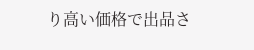り高い価格で出品さ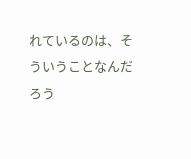れているのは、そういうことなんだろう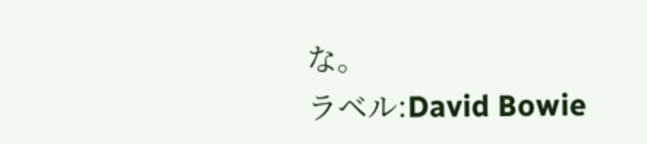な。
ラベル:David Bowie